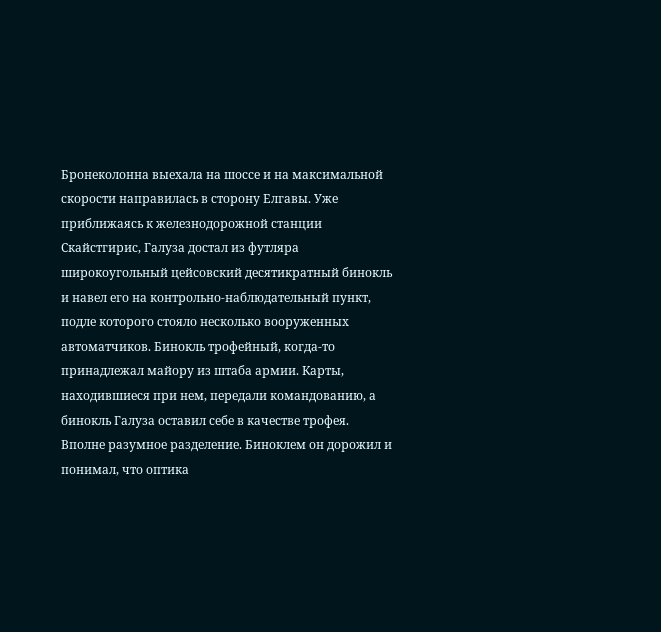Бронеколонна выехала на шоссе и на максимальной скорости направилась в сторону Елгавы. Уже приближаясь к железнодорожной станции Скайстгирис, Галуза достал из футляра широкоугольный цейсовский десятикратный бинокль и навел его на контрольно-наблюдательный пункт, подле которого стояло несколько вооруженных автоматчиков. Бинокль трофейный, когда-то принадлежал майору из штаба армии. Карты, находившиеся при нем, передали командованию, а бинокль Галуза оставил себе в качестве трофея. Вполне разумное разделение. Биноклем он дорожил и понимал, что оптика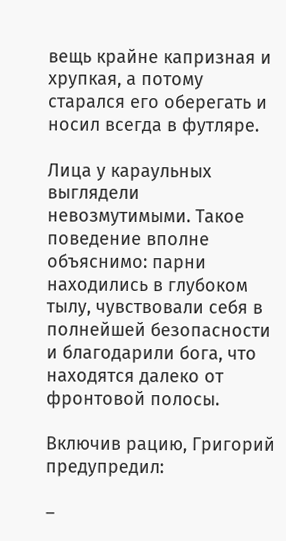вещь крайне капризная и хрупкая, а потому старался его оберегать и носил всегда в футляре.

Лица у караульных выглядели невозмутимыми. Такое поведение вполне объяснимо: парни находились в глубоком тылу, чувствовали себя в полнейшей безопасности и благодарили бога, что находятся далеко от фронтовой полосы.

Включив рацию, Григорий предупредил:

–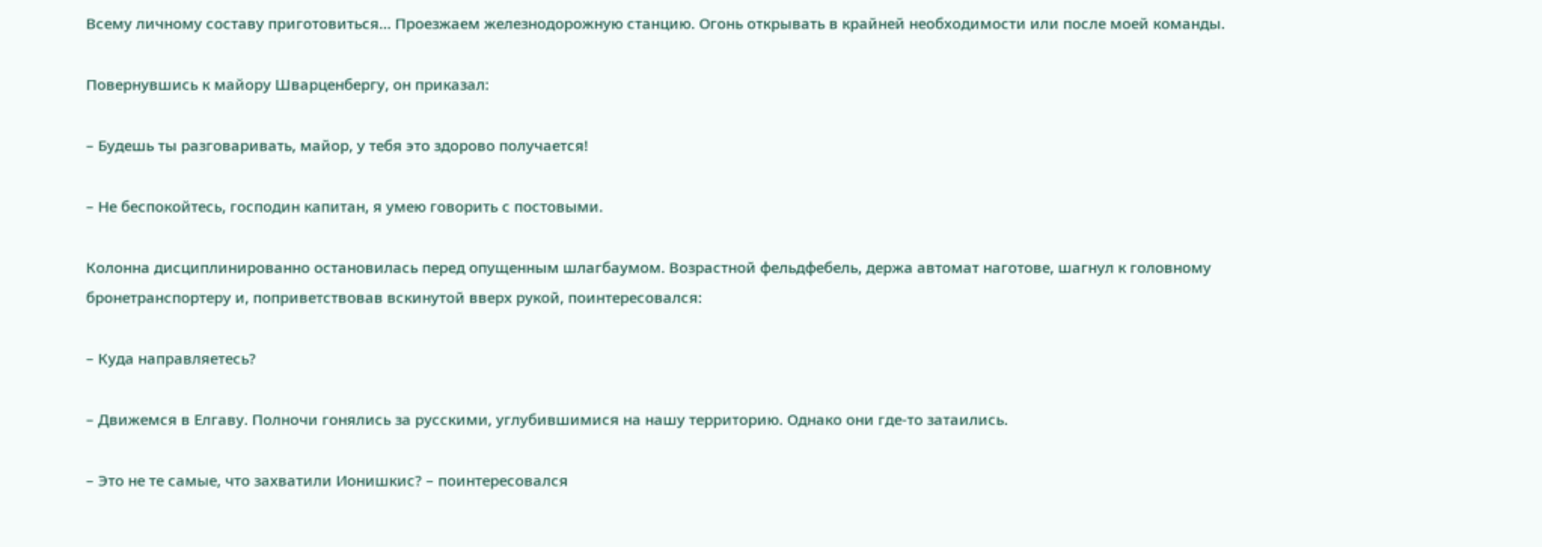Всему личному составу приготовиться… Проезжаем железнодорожную станцию. Огонь открывать в крайней необходимости или после моей команды.

Повернувшись к майору Шварценбергу, он приказал:

– Будешь ты разговаривать, майор, у тебя это здорово получается!

– Не беспокойтесь, господин капитан, я умею говорить с постовыми.

Колонна дисциплинированно остановилась перед опущенным шлагбаумом. Возрастной фельдфебель, держа автомат наготове, шагнул к головному бронетранспортеру и, поприветствовав вскинутой вверх рукой, поинтересовался:

– Куда направляетесь?

– Движемся в Елгаву. Полночи гонялись за русскими, углубившимися на нашу территорию. Однако они где-то затаились.

– Это не те самые, что захватили Ионишкис? – поинтересовался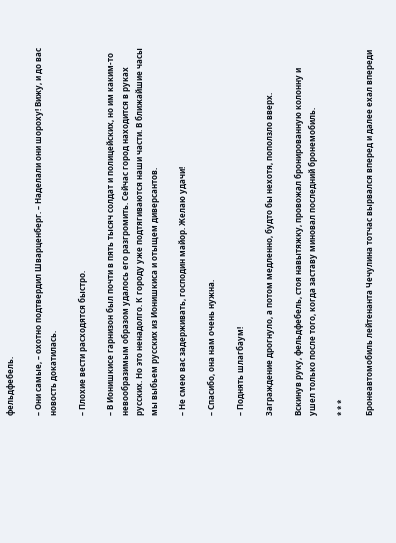фельдфебель.

– Они самые, – охотно подтвердил Шварценберг. – Наделали они шороху! Вижу, и до вас новость докатилась.

– Плохие вести расходятся быстро.

– В Ионишкисе гарнизон был почти в пять тысяч солдат и полицейских, но им каким-то невообразимым образом удалось его разгромить. Сейчас город находится в руках русских. Но это ненадолго. К городу уже подтягиваются наши части. В ближайшие часы мы выбьем русских из Ионишкиса и отыщем диверсантов.

– Не смею вас задерживать, господин майор. Желаю удачи!

– Спасибо, она нам очень нужна.

– Поднять шлагбаум!

Заграждение дрогнуло, а потом медленно, будто бы нехотя, поползло вверх.

Вскинув руку, фельдфебель, стоя навытяжку, провожал бронированную колонну и ушел только после того, когда заставу миновал последний бронемобиль.

* * *

Бронеавтомобиль лейтенанта Чечулина тотчас вырвался вперед и далее ехал впереди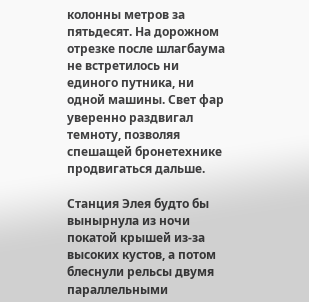колонны метров за пятьдесят. На дорожном отрезке после шлагбаума не встретилось ни единого путника, ни одной машины. Свет фар уверенно раздвигал темноту, позволяя спешащей бронетехнике продвигаться дальше.

Станция Элея будто бы вынырнула из ночи покатой крышей из-за высоких кустов, а потом блеснули рельсы двумя параллельными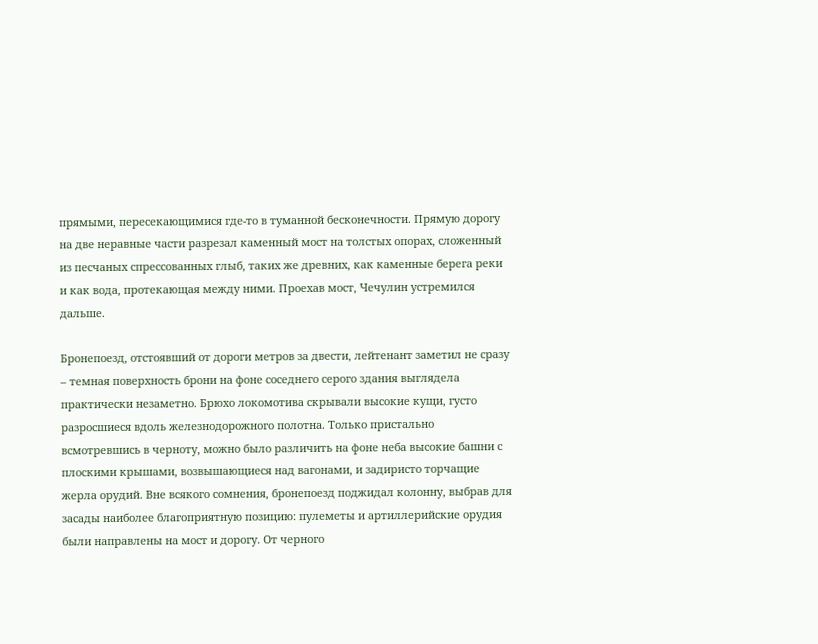прямыми, пересекающимися где-то в туманной бесконечности. Прямую дорогу на две неравные части разрезал каменный мост на толстых опорах, сложенный из песчаных спрессованных глыб, таких же древних, как каменные берега реки и как вода, протекающая между ними. Проехав мост, Чечулин устремился дальше.

Бронепоезд, отстоявший от дороги метров за двести, лейтенант заметил не сразу – темная поверхность брони на фоне соседнего серого здания выглядела практически незаметно. Брюхо локомотива скрывали высокие кущи, густо разросшиеся вдоль железнодорожного полотна. Только пристально всмотревшись в черноту, можно было различить на фоне неба высокие башни с плоскими крышами, возвышающиеся над вагонами, и задиристо торчащие жерла орудий. Вне всякого сомнения, бронепоезд поджидал колонну, выбрав для засады наиболее благоприятную позицию: пулеметы и артиллерийские орудия были направлены на мост и дорогу. От черного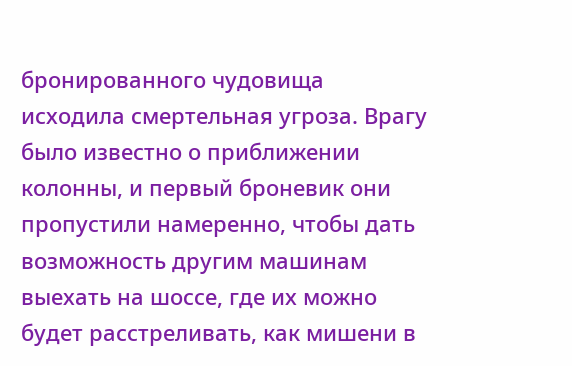бронированного чудовища исходила смертельная угроза. Врагу было известно о приближении колонны, и первый броневик они пропустили намеренно, чтобы дать возможность другим машинам выехать на шоссе, где их можно будет расстреливать, как мишени в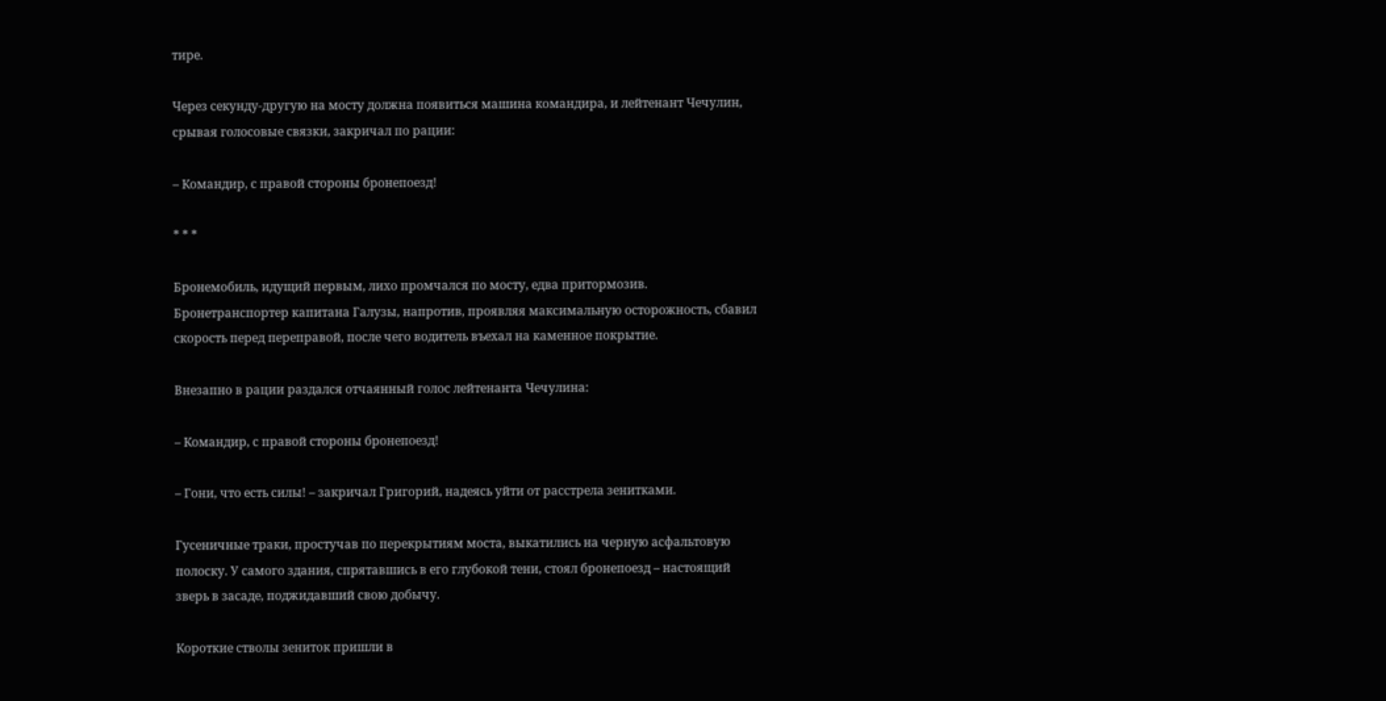тире.

Через секунду-другую на мосту должна появиться машина командира, и лейтенант Чечулин, срывая голосовые связки, закричал по рации:

– Командир, с правой стороны бронепоезд!

* * *

Бронемобиль, идущий первым, лихо промчался по мосту, едва притормозив. Бронетранспортер капитана Галузы, напротив, проявляя максимальную осторожность, сбавил скорость перед переправой, после чего водитель въехал на каменное покрытие.

Внезапно в рации раздался отчаянный голос лейтенанта Чечулина:

– Командир, с правой стороны бронепоезд!

– Гони, что есть силы! – закричал Григорий, надеясь уйти от расстрела зенитками.

Гусеничные траки, простучав по перекрытиям моста, выкатились на черную асфальтовую полоску. У самого здания, спрятавшись в его глубокой тени, стоял бронепоезд – настоящий зверь в засаде, поджидавший свою добычу.

Короткие стволы зениток пришли в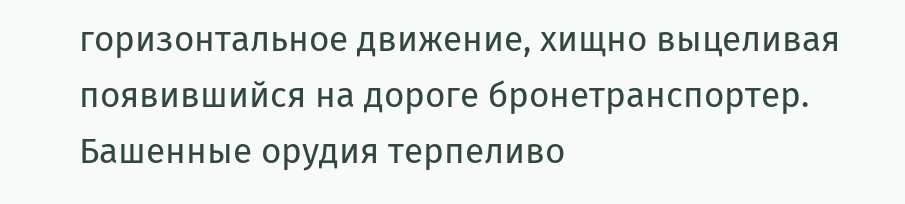горизонтальное движение, хищно выцеливая появившийся на дороге бронетранспортер. Башенные орудия терпеливо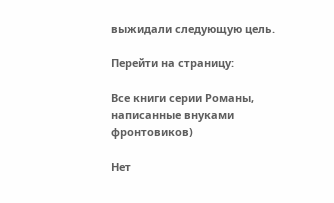выжидали следующую цель.

Перейти на страницу:

Все книги серии Романы, написанные внуками фронтовиков)

Нет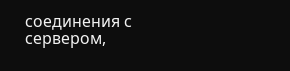соединения с сервером,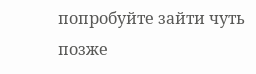попробуйте зайти чуть позже